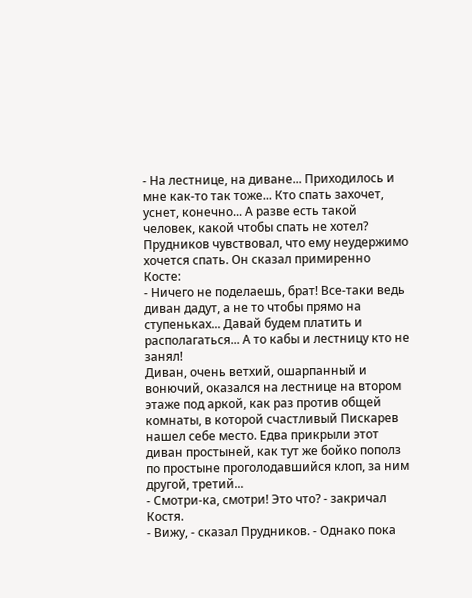- На лестнице, на диване... Приходилось и мне как-то так тоже... Кто спать захочет, уснет, конечно... А разве есть такой человек, какой чтобы спать не хотел?
Прудников чувствовал, что ему неудержимо хочется спать. Он сказал примиренно Косте:
- Ничего не поделаешь, брат! Все-таки ведь диван дадут, а не то чтобы прямо на ступеньках... Давай будем платить и располагаться... А то кабы и лестницу кто не занял!
Диван, очень ветхий, ошарпанный и вонючий, оказался на лестнице на втором этаже под аркой, как раз против общей комнаты, в которой счастливый Пискарев нашел себе место. Едва прикрыли этот диван простыней, как тут же бойко пополз по простыне проголодавшийся клоп, за ним другой, третий...
- Смотри-ка, смотри! Это что? - закричал Костя.
- Вижу, - сказал Прудников. - Однако пока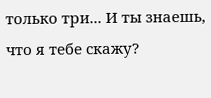только три... И ты знаешь, что я тебе скажу?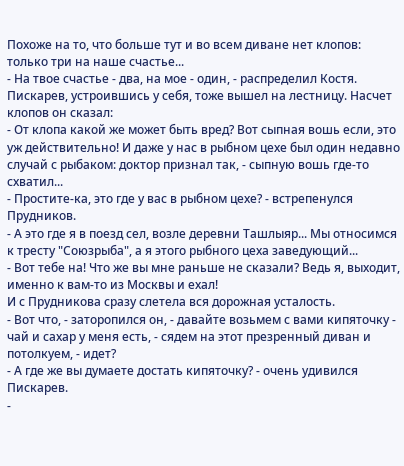Похоже на то, что больше тут и во всем диване нет клопов: только три на наше счастье...
- На твое счастье - два, на мое - один, - распределил Костя.
Пискарев, устроившись у себя, тоже вышел на лестницу. Насчет клопов он сказал:
- От клопа какой же может быть вред? Вот сыпная вошь если, это уж действительно! И даже у нас в рыбном цехе был один недавно случай с рыбаком: доктор признал так, - сыпную вошь где-то схватил...
- Простите-ка, это где у вас в рыбном цехе? - встрепенулся Прудников.
- А это где я в поезд сел, возле деревни Ташлыяр... Мы относимся к тресту "Союзрыба", а я этого рыбного цеха заведующий...
- Вот тебе на! Что же вы мне раньше не сказали? Ведь я, выходит, именно к вам-то из Москвы и ехал!
И с Прудникова сразу слетела вся дорожная усталость.
- Вот что, - заторопился он, - давайте возьмем с вами кипяточку - чай и сахар у меня есть, - сядем на этот презренный диван и потолкуем, - идет?
- А где же вы думаете достать кипяточку? - очень удивился Пискарев.
-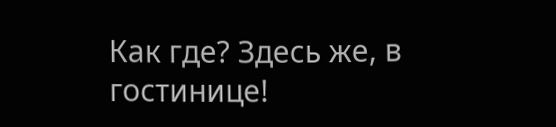Как где? Здесь же, в гостинице!